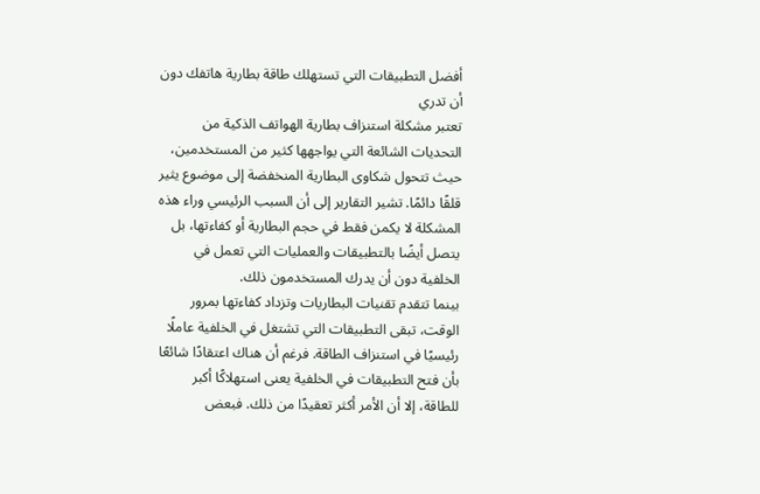أفضل التطبيقات التي تستهلك طاقة بطارية هاتفك دون أن تدري
تعتبر مشكلة استنزاف بطارية الهواتف الذكية من التحديات الشائعة التي يواجهها كثير من المستخدمين، حيث تتحول شكاوى البطارية المنخفضة إلى موضوع يثير قلقًا دائمًا. تشير التقارير إلى أن السبب الرئيسي وراء هذه المشكلة لا يكمن فقط في حجم البطارية أو كفاءتها، بل يتصل أيضًا بالتطبيقات والعمليات التي تعمل في الخلفية دون أن يدرك المستخدمون ذلك.
بينما تتقدم تقنيات البطاريات وتزداد كفاءتها بمرور الوقت، تبقى التطبيقات التي تشتغل في الخلفية عاملًا رئيسيًا في استنزاف الطاقة. فرغم أن هناك اعتقادًا شائعًا بأن فتح التطبيقات في الخلفية يعنى استهلاكًا أكبر للطاقة، إلا أن الأمر أكثر تعقيدًا من ذلك. فبعض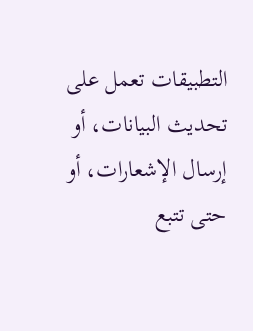التطبيقات تعمل على تحديث البيانات، أو إرسال الإشعارات، أو حتى تتبع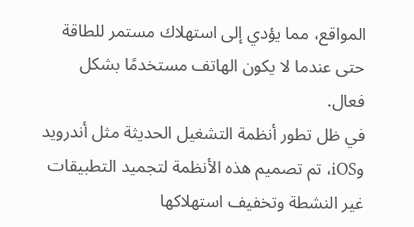المواقع، مما يؤدي إلى استهلاك مستمر للطاقة حتى عندما لا يكون الهاتف مستخدمًا بشكل فعال.
في ظل تطور أنظمة التشغيل الحديثة مثل أندرويد وiOS، تم تصميم هذه الأنظمة لتجميد التطبيقات غير النشطة وتخفيف استهلاكها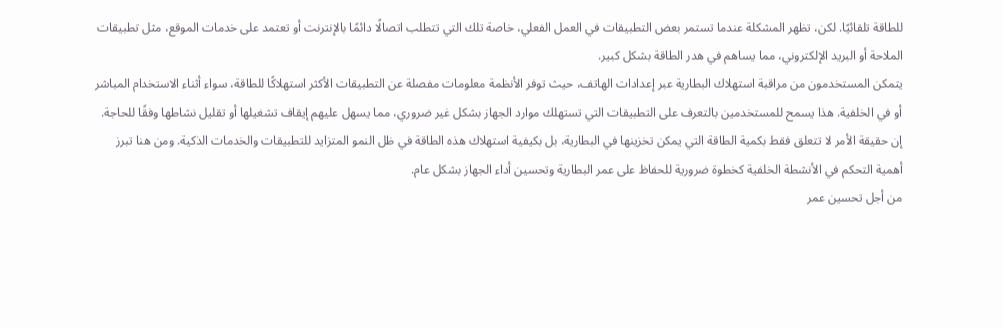للطاقة تلقائيًا. لكن، تظهر المشكلة عندما تستمر بعض التطبيقات في العمل الفعلي، خاصة تلك التي تتطلب اتصالًا دائمًا بالإنترنت أو تعتمد على خدمات الموقع، مثل تطبيقات الملاحة أو البريد الإلكتروني، مما يساهم في هدر الطاقة بشكل كبير.
يتمكن المستخدمون من مراقبة استهلاك البطارية عبر إعدادات الهاتف، حيث توفر الأنظمة معلومات مفصلة عن التطبيقات الأكثر استهلاكًا للطاقة، سواء أثناء الاستخدام المباشر أو في الخلفية. هذا يسمح للمستخدمين بالتعرف على التطبيقات التي تستهلك موارد الجهاز بشكل غير ضروري، مما يسهل عليهم إيقاف تشغيلها أو تقليل نشاطها وفقًا للحاجة.
إن حقيقة الأمر لا تتعلق فقط بكمية الطاقة التي يمكن تخزينها في البطارية، بل بكيفية استهلاك هذه الطاقة في ظل النمو المتزايد للتطبيقات والخدمات الذكية. ومن هنا تبرز أهمية التحكم في الأنشطة الخلفية كخطوة ضرورية للحفاظ على عمر البطارية وتحسين أداء الجهاز بشكل عام.
من أجل تحسين عمر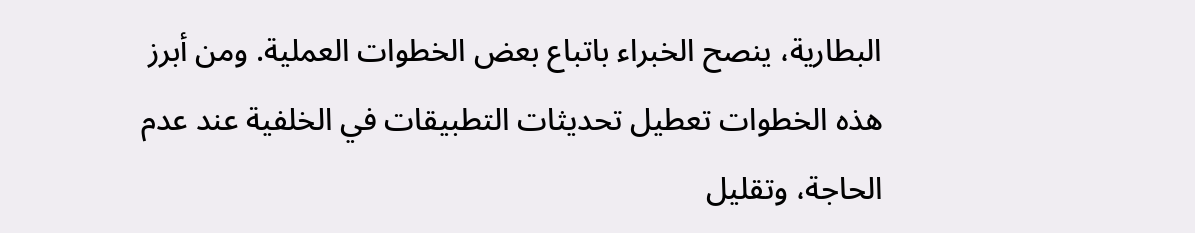البطارية، ينصح الخبراء باتباع بعض الخطوات العملية. ومن أبرز هذه الخطوات تعطيل تحديثات التطبيقات في الخلفية عند عدم الحاجة، وتقليل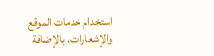استخدام خدمات الموقع والإشعارات، بالإضافة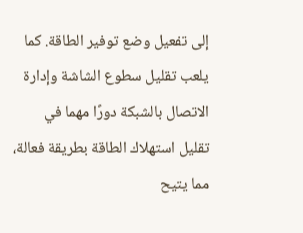إلى تفعيل وضع توفير الطاقة. كما يلعب تقليل سطوع الشاشة وإدارة الاتصال بالشبكة دورًا مهما في تقليل استهلاك الطاقة بطريقة فعالة، مما يتيح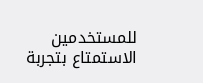للمستخدمين الاستمتاع بتجربة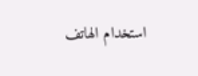استخدام الهاتف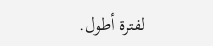لفترة أطول.